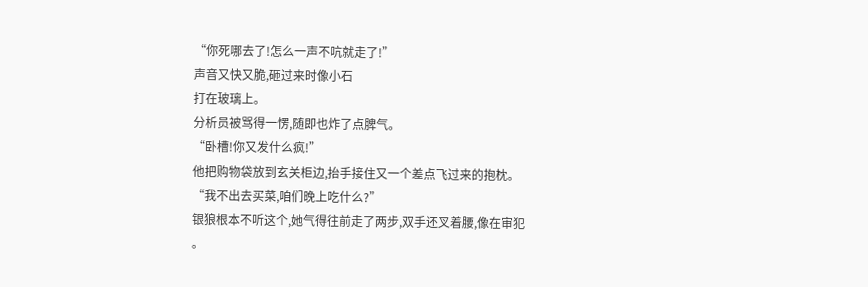“你死哪去了!怎么一声不吭就走了!”
声音又快又脆,砸过来时像小石
打在玻璃上。
分析员被骂得一愣,随即也炸了点脾气。
“卧槽!你又发什么疯!”
他把购物袋放到玄关柜边,抬手接住又一个差点飞过来的抱枕。
“我不出去买菜,咱们晚上吃什么?”
银狼根本不听这个,她气得往前走了两步,双手还叉着腰,像在审犯
。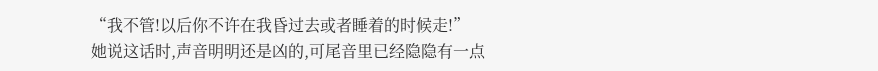“我不管!以后你不许在我昏过去或者睡着的时候走!”
她说这话时,声音明明还是凶的,可尾音里已经隐隐有一点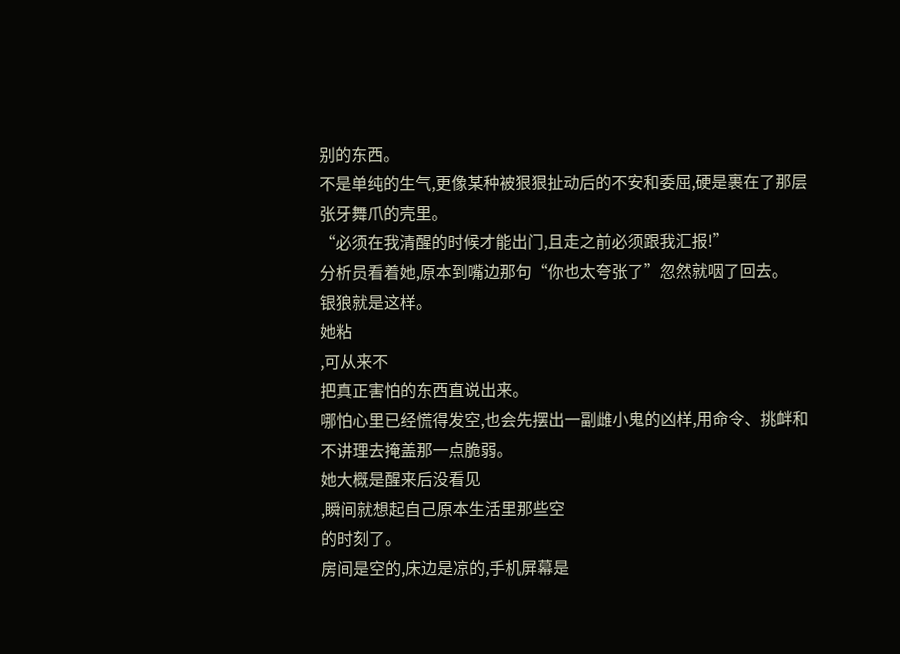别的东西。
不是单纯的生气,更像某种被狠狠扯动后的不安和委屈,硬是裹在了那层张牙舞爪的壳里。
“必须在我清醒的时候才能出门,且走之前必须跟我汇报!”
分析员看着她,原本到嘴边那句“你也太夸张了”忽然就咽了回去。
银狼就是这样。
她粘
,可从来不
把真正害怕的东西直说出来。
哪怕心里已经慌得发空,也会先摆出一副雌小鬼的凶样,用命令、挑衅和不讲理去掩盖那一点脆弱。
她大概是醒来后没看见
,瞬间就想起自己原本生活里那些空
的时刻了。
房间是空的,床边是凉的,手机屏幕是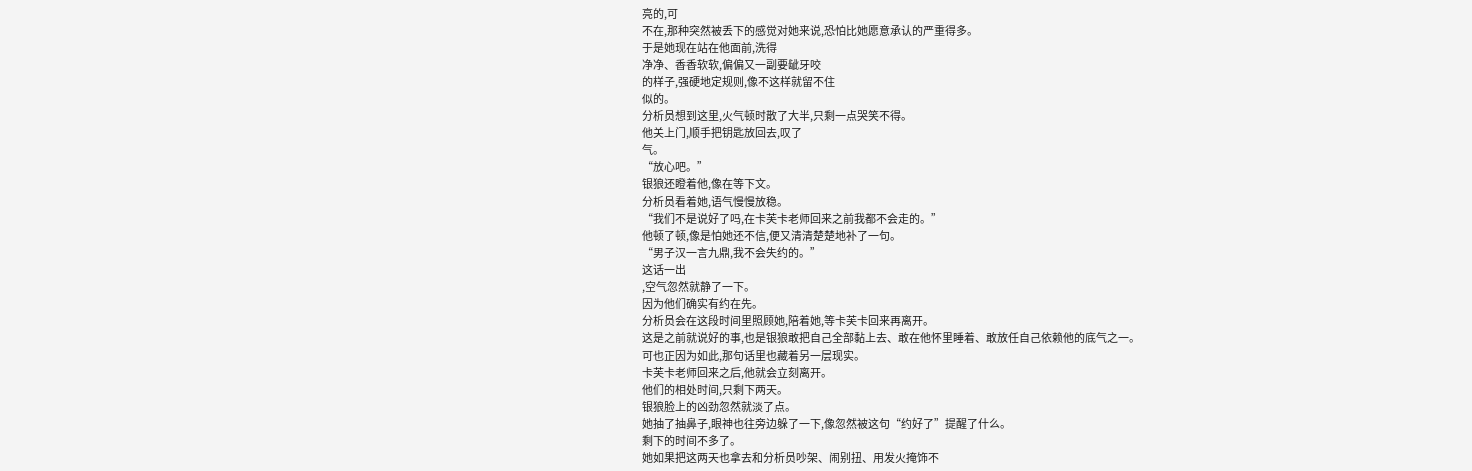亮的,可
不在,那种突然被丢下的感觉对她来说,恐怕比她愿意承认的严重得多。
于是她现在站在他面前,洗得
净净、香香软软,偏偏又一副要龇牙咬
的样子,强硬地定规则,像不这样就留不住
似的。
分析员想到这里,火气顿时散了大半,只剩一点哭笑不得。
他关上门,顺手把钥匙放回去,叹了
气。
“放心吧。”
银狼还瞪着他,像在等下文。
分析员看着她,语气慢慢放稳。
“我们不是说好了吗,在卡芙卡老师回来之前我都不会走的。”
他顿了顿,像是怕她还不信,便又清清楚楚地补了一句。
“男子汉一言九鼎,我不会失约的。”
这话一出
,空气忽然就静了一下。
因为他们确实有约在先。
分析员会在这段时间里照顾她,陪着她,等卡芙卡回来再离开。
这是之前就说好的事,也是银狼敢把自己全部黏上去、敢在他怀里睡着、敢放任自己依赖他的底气之一。
可也正因为如此,那句话里也藏着另一层现实。
卡芙卡老师回来之后,他就会立刻离开。
他们的相处时间,只剩下两天。
银狼脸上的凶劲忽然就淡了点。
她抽了抽鼻子,眼神也往旁边躲了一下,像忽然被这句“约好了”提醒了什么。
剩下的时间不多了。
她如果把这两天也拿去和分析员吵架、闹别扭、用发火掩饰不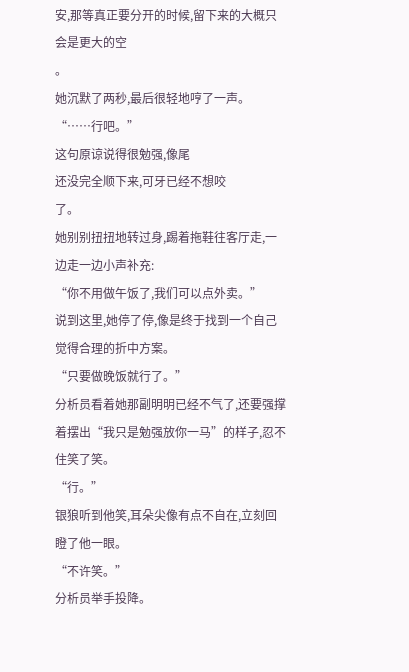安,那等真正要分开的时候,留下来的大概只会是更大的空
。
她沉默了两秒,最后很轻地哼了一声。
“……行吧。”
这句原谅说得很勉强,像尾
还没完全顺下来,可牙已经不想咬
了。
她别别扭扭地转过身,踢着拖鞋往客厅走,一边走一边小声补充:
“你不用做午饭了,我们可以点外卖。”
说到这里,她停了停,像是终于找到一个自己觉得合理的折中方案。
“只要做晚饭就行了。”
分析员看着她那副明明已经不气了,还要强撑着摆出“我只是勉强放你一马”的样子,忍不住笑了笑。
“行。”
银狼听到他笑,耳朵尖像有点不自在,立刻回
瞪了他一眼。
“不许笑。”
分析员举手投降。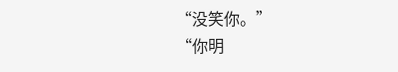“没笑你。”
“你明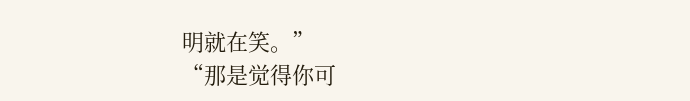明就在笑。”
“那是觉得你可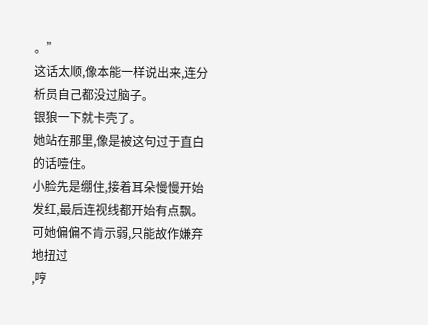。”
这话太顺,像本能一样说出来,连分析员自己都没过脑子。
银狼一下就卡壳了。
她站在那里,像是被这句过于直白的话噎住。
小脸先是绷住,接着耳朵慢慢开始发红,最后连视线都开始有点飘。
可她偏偏不肯示弱,只能故作嫌弃地扭过
,哼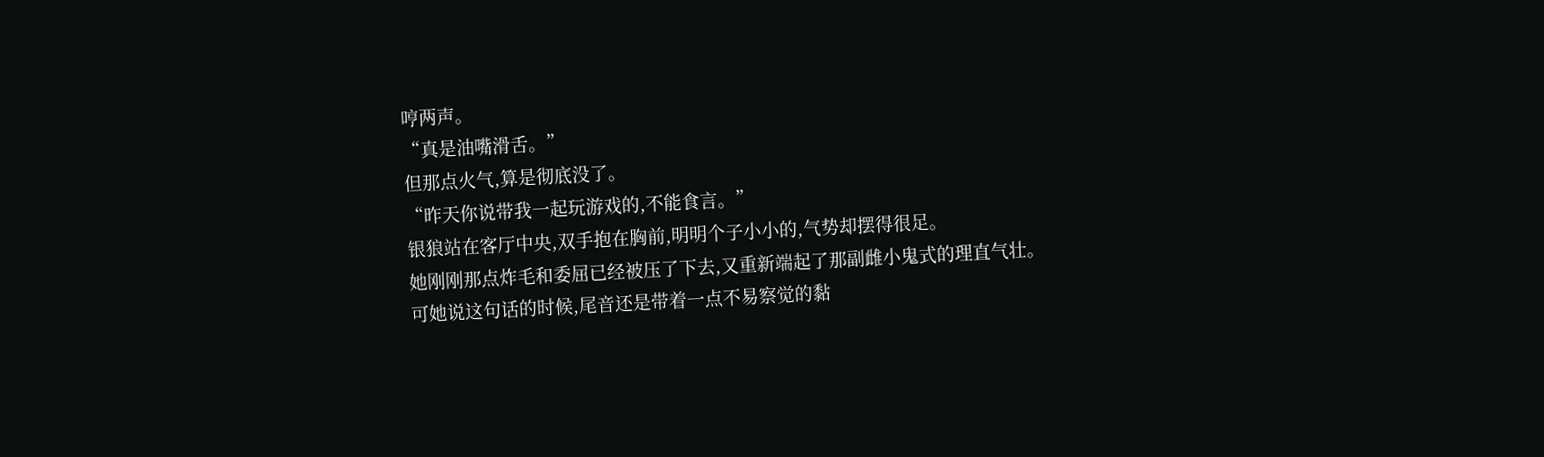哼两声。
“真是油嘴滑舌。”
但那点火气,算是彻底没了。
“昨天你说带我一起玩游戏的,不能食言。”
银狼站在客厅中央,双手抱在胸前,明明个子小小的,气势却摆得很足。
她刚刚那点炸毛和委屈已经被压了下去,又重新端起了那副雌小鬼式的理直气壮。
可她说这句话的时候,尾音还是带着一点不易察觉的黏